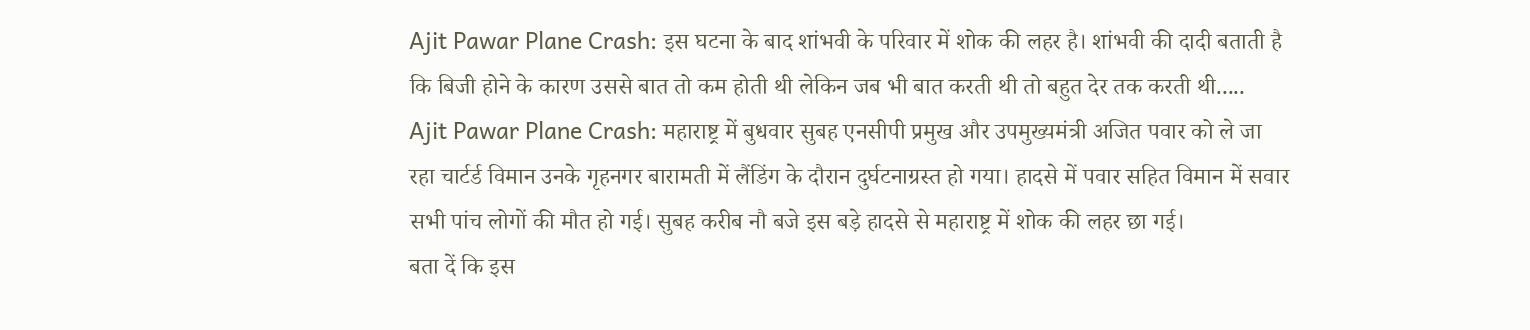Ajit Pawar Plane Crash: इस घटना के बाद शांभवी के परिवार में शोक की लहर है। शांभवी की दादी बताती है कि बिजी होने के कारण उससे बात तो कम होती थी लेकिन जब भी बात करती थी तो बहुत देर तक करती थी.....
Ajit Pawar Plane Crash: महाराष्ट्र में बुधवार सुबह एनसीपी प्रमुख और उपमुख्यमंत्री अजित पवार को ले जा रहा चार्टर्ड विमान उनके गृहनगर बारामती में लैंडिंग के दौरान दुर्घटनाग्रस्त हो गया। हादसे में पवार सहित विमान में सवार सभी पांच लोगों की मौत हो गई। सुबह करीब नौ बजे इस बड़े हादसे से महाराष्ट्र में शोक की लहर छा गई।
बता दें कि इस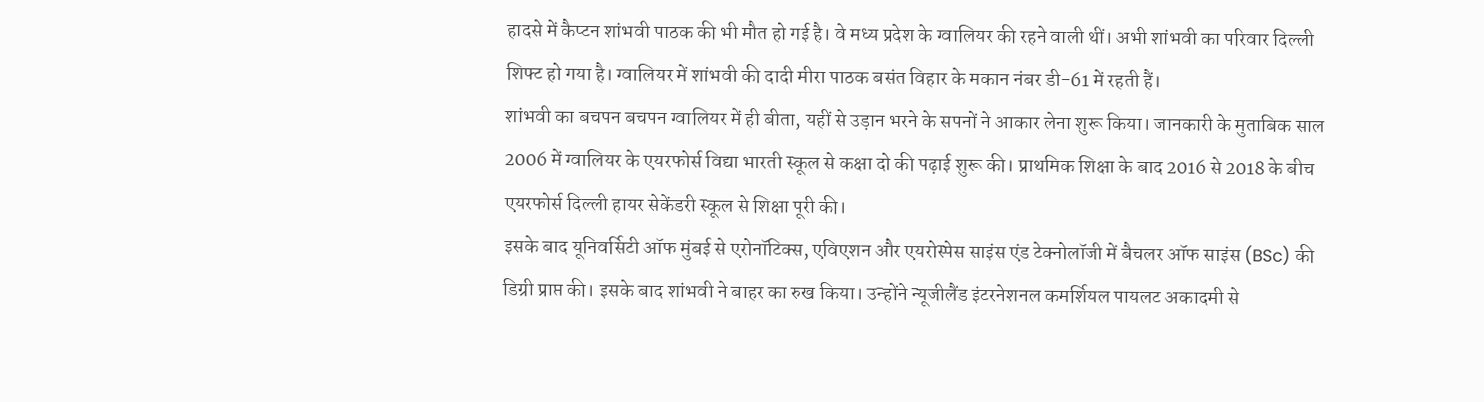हादसे में कैप्टन शांभवी पाठक की भी मौत हो गई है। वे मध्य प्रदेश के ग्वालियर की रहने वाली थीं। अभी शांभवी का परिवार दिल्ली शिफ्ट हो गया है। ग्वालियर में शांभवी की दादी मीरा पाठक बसंत विहार के मकान नंबर डी-61 में रहती हैं।
शांभवी का बचपन बचपन ग्वालियर में ही बीता, यहीं से उड़ान भरने के सपनों ने आकार लेना शुरू किया। जानकारी के मुताबिक साल 2006 में ग्वालियर के एयरफोर्स विद्या भारती स्कूल से कक्षा दो की पढ़ाई शुरू की। प्राथमिक शिक्षा के बाद 2016 से 2018 के बीच एयरफोर्स दिल्ली हायर सेकेंडरी स्कूल से शिक्षा पूरी की।
इसके बाद यूनिवर्सिटी ऑफ मुंबई से एरोनॉटिक्स, एविएशन और एयरोस्पेस साइंस एंड टेक्नोलॉजी में बैचलर ऑफ साइंस (BSc) की डिग्री प्राप्त की। इसके बाद शांभवी ने बाहर का रुख किया। उन्होंने न्यूजीलैंड इंटरनेशनल कमर्शियल पायलट अकादमी से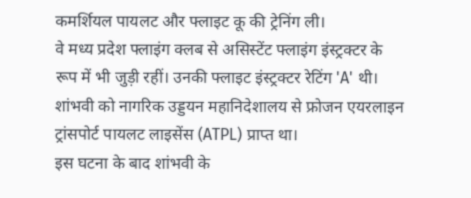कमर्शियल पायलट और फ्लाइट कू की ट्रेनिंग ली।
वे मध्य प्रदेश फ्लाइंग क्लब से असिस्टेंट फ्लाइंग इंस्ट्रक्टर के रूप में भी जुड़ी रहीं। उनकी फ्लाइट इंस्ट्रक्टर रेटिंग 'A' थी। शांभवी को नागरिक उड्डयन महानिदेशालय से फ्रोजन एयरलाइन ट्रांसपोर्ट पायलट लाइसेंस (ATPL) प्राप्त था।
इस घटना के बाद शांभवी के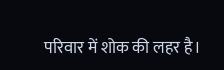परिवार में शोक की लहर है।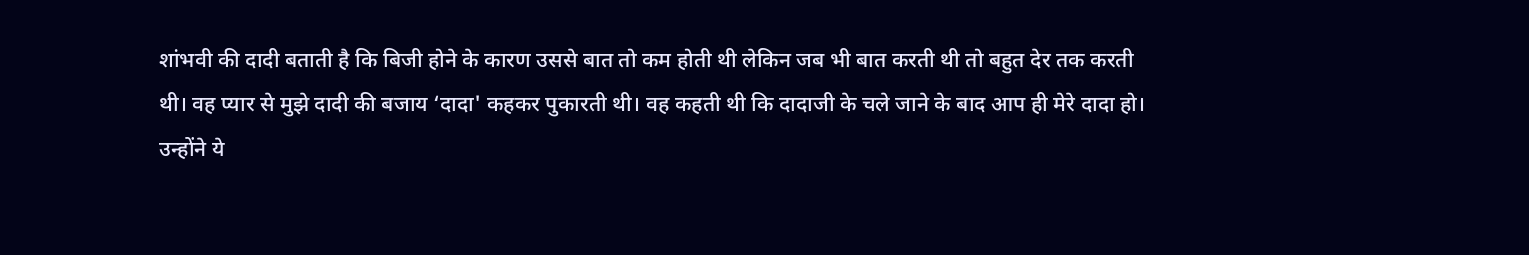शांभवी की दादी बताती है कि बिजी होने के कारण उससे बात तो कम होती थी लेकिन जब भी बात करती थी तो बहुत देर तक करती थी। वह प्यार से मुझे दादी की बजाय ‘दादा' कहकर पुकारती थी। वह कहती थी कि दादाजी के चले जाने के बाद आप ही मेरे दादा हो।
उन्होंने ये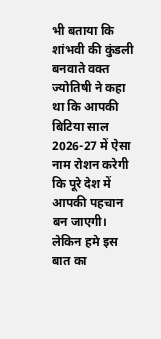भी बताया कि शांभवी की कुंडली बनवाते वक्त ज्योतिषी ने कहा था कि आपकी बिटिया साल 2026-27 में ऐसा नाम रोशन करेगी कि पूरे देश में आपकी पहचान बन जाएगी। लेकिन हमे इस बात का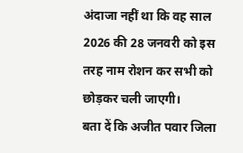अंदाजा नहीं था कि वह साल 2026 की 28 जनवरी को इस तरह नाम रोशन कर सभी को छोड़कर चली जाएगी।
बता दें कि अजीत पवार जिला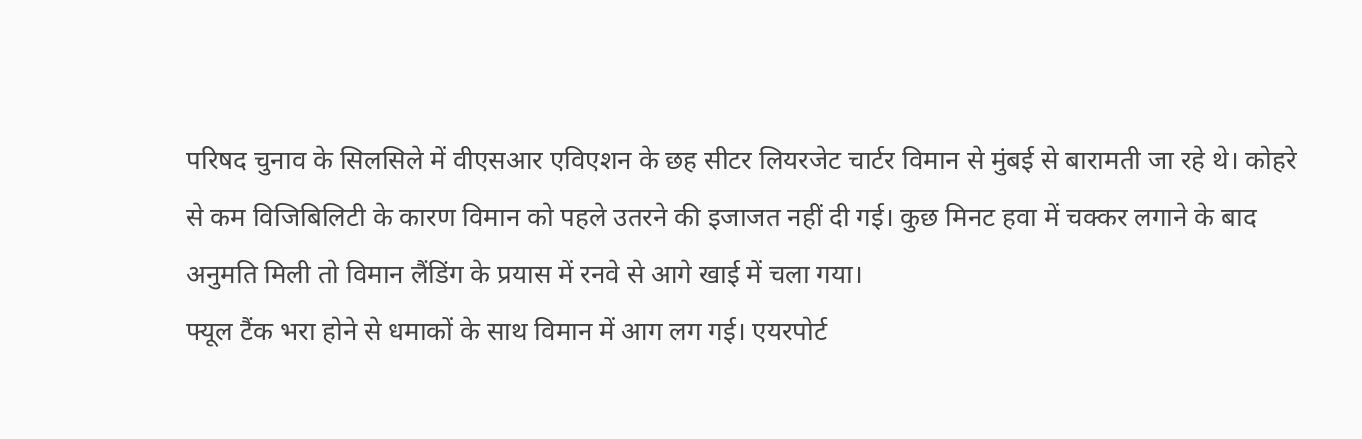परिषद चुनाव के सिलसिले में वीएसआर एविएशन के छह सीटर लियरजेट चार्टर विमान से मुंबई से बारामती जा रहे थे। कोहरे से कम विजिबिलिटी के कारण विमान को पहले उतरने की इजाजत नहीं दी गई। कुछ मिनट हवा में चक्कर लगाने के बाद अनुमति मिली तो विमान लैंडिंग के प्रयास में रनवे से आगे खाई में चला गया।
फ्यूल टैंक भरा होने से धमाकों के साथ विमान में आग लग गई। एयरपोर्ट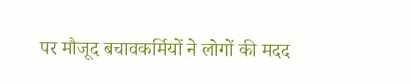पर मौजूद बचावकर्मियों ने लोगों की मदद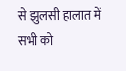से झुलसी हालात में सभी को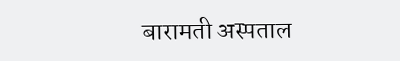बारामती अस्पताल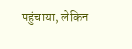पहुंचाया, लेकिन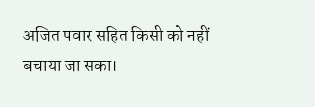अजित पवार सहित किसी को नहीं बचाया जा सका।